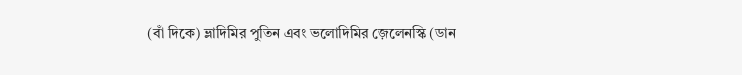(বাঁ দিকে) ভ্লাদিমির পুতিন এবং ভলোদিমির জ়েলেনস্কি (ডান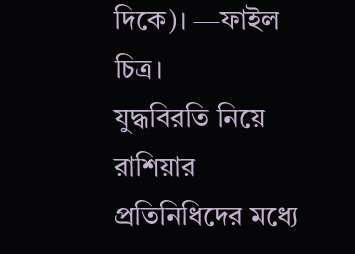দিকে)। —ফাইল চিত্র।
যুদ্ধবিরতি নিয়ে রাশিয়ার প্রতিনিধিদের মধ্যে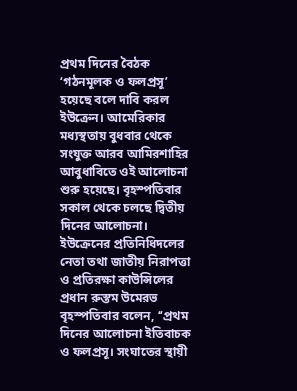প্রথম দিনের বৈঠক ‘গঠনমূলক ও ফলপ্রসূ’ হয়েছে বলে দাবি করল ইউক্রেন। আমেরিকার মধ্যস্থতায় বুধবার থেকে সংযুক্ত আরব আমিরশাহির আবুধাবিতে ওই আলোচনা শুরু হয়েছে। বৃহস্পতিবার সকাল থেকে চলছে দ্বিতীয় দিনের আলোচনা।
ইউক্রেনের প্রতিনিধিদলের নেতা তথা জাতীয় নিরাপত্তা ও প্রতিরক্ষা কাউন্সিলের প্রধান রুস্তম উমেরভ বৃহস্পতিবার বলেন, ‘‘প্রথম দিনের আলোচনা ইতিবাচক ও ফলপ্রসূ। সংঘাতের স্থায়ী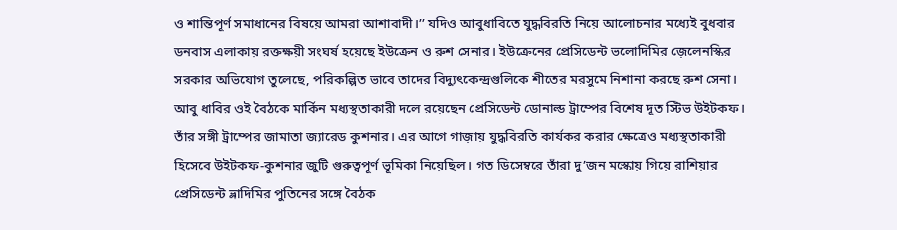ও শান্তিপূর্ণ সমাধানের বিষয়ে আমরা আশাবাদী।’’ যদিও আবুধাবিতে যুদ্ধবিরতি নিয়ে আলোচনার মধ্যেই বুধবার ডনবাস এলাকায় রক্তক্ষয়ী সংঘর্ষ হয়েছে ইউক্রেন ও রুশ সেনার। ইউক্রেনের প্রেসিডেন্ট ভলোদিমির জ়েলেনস্কির সরকার অভিযোগ তুলেছে, পরিকল্পিত ভাবে তাদের বিদ্যুৎকেন্দ্রগুলিকে শীতের মরসুমে নিশানা করছে রুশ সেনা।
আবু ধাবির ওই বৈঠকে মার্কিন মধ্যস্থতাকারী দলে রয়েছেন প্রেসিডেন্ট ডোনাল্ড ট্রাম্পের বিশেষ দূত স্টিভ উইটকফ। তাঁর সঙ্গী ট্রাম্পের জামাতা জ্যারেড কুশনার। এর আগে গাজ়ায় যুদ্ধবিরতি কার্যকর করার ক্ষেত্রেও মধ্যস্থতাকারী হিসেবে উইটকফ-কুশনার জুটি গুরুত্বপূর্ণ ভূমিকা নিয়েছিল। গত ডিসেম্বরে তাঁরা দু’জন মস্কোয় গিয়ে রাশিয়ার প্রেসিডেন্ট ভ্লাদিমির পুতিনের সঙ্গে বৈঠক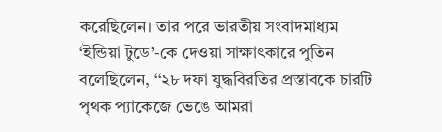করেছিলেন। তার পরে ভারতীয় সংবাদমাধ্যম ‘ইন্ডিয়া টুডে’-কে দেওয়া সাক্ষাৎকারে পুতিন বলেছিলেন, ‘‘২৮ দফা যুদ্ধবিরতির প্রস্তাবকে চারটি পৃথক প্যাকেজে ভেঙে আমরা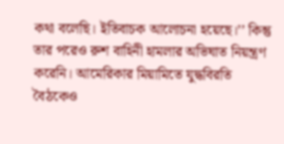কথা বলেছি। ইতিবাচক আলোচনা হয়েছে।’’ কিন্তু তার পরেও রুশ বাহিনী হামলার অভিঘাত নিয়ন্ত্রণ করেনি। আমেরিকার মিয়ামিতে যুদ্ধবিরতি বৈঠকেও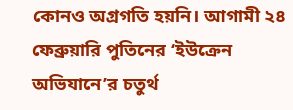কোনও অগ্রগতি হয়নি। আগামী ২৪ ফেব্রুয়ারি পুতিনের ‘ইউক্রেন অভিযানে’র চতুর্থ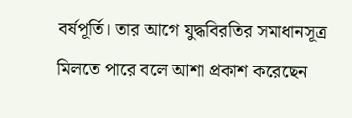বর্ষপূর্তি। তার আগে যুদ্ধবিরতির সমাধানসূত্র মিলতে পারে বলে আশা প্রকাশ করেছেন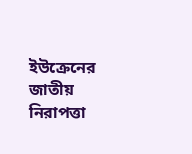ইউক্রেনের জাতীয় নিরাপত্তা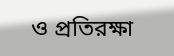ও প্রতিরক্ষা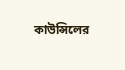কাউন্সিলের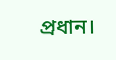প্রধান।